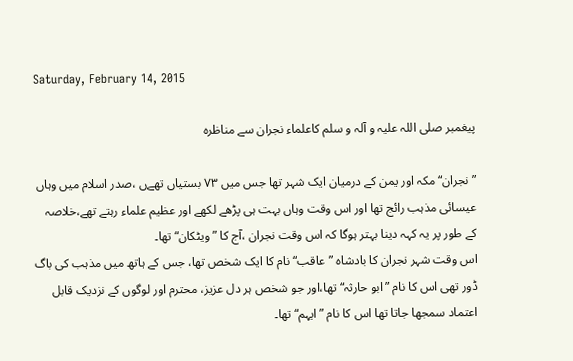Saturday, February 14, 2015

پیغمبر صلی اللہ علیہ و آلہ و سلم کاعلماء نجران سے مناظرہ

”نجران“مکہ اور یمن کے درمیان ایک شہر تھا جس میں ۷۳ بستیاں تھےں ،صدر اسلام میں وہاں عیسائی مذہب رائج تھا اور اس وقت وہاں بہت ہی پڑھے لکھے اور عظیم علماء رہتے تھے،خلاصہ کے طور پر یہ کہہ دینا بہتر ہوگا کہ اس وقت نجران ،آج کا ”ویٹکان“تھا۔
اس وقت شہر نجران کا بادشاہ ”عاقب“ نام کا ایک شخص تھا، جس کے ہاتھ میں مذہب کی باگ ڈور تھی اس کا نام ”ابو حارثہ“تھا،اور جو شخص ہر دل عزیز، محترم اور لوگوں کے نزدیک قابل اعتماد سمجھا جاتا تھا اس کا نام ”ایہم“تھا۔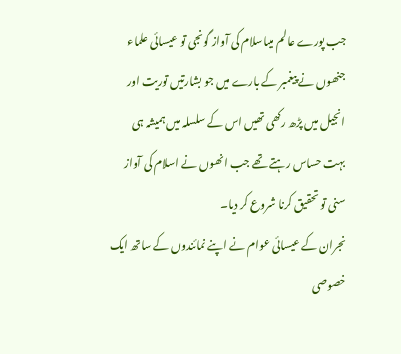جب پورے عالم میںاسلام کی آواز گونجی تو عیسائی علماء جنھوں نے پیغمبر کے بارے میں جو بشارتیں توریت اور انجیل میں پڑھ رکھی تھیں اس کے سلسلہ میں ہمیشہ ہی بہت حساس رہتے تھے جب انھوں نے اسلام کی آواز سنی تو تحقیق کرنا شروع کر دیا۔
نجران کے عیسائی عوام نے اپنے نمائندوں کے ساتھ ایک خصوصی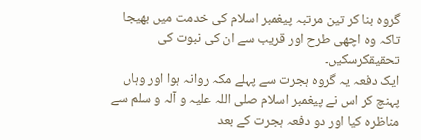گروہ بنا کر تین مرتبہ پیغمبر اسلام کی خدمت میں بھیجا تاکہ وہ اچھی طرح اور قریب سے ان کی نبوت کی تحقیقکرسکیں۔
ایک دفعہ یہ گروہ ہجرت سے پہلے مکہ روانہ ہوا اور وہاں پہنچ کر اس نے پیغمبر اسلام صلی اللہ علیہ و آلہ و سلم سے مناظرہ کیا اور دو دفعہ ہجرت کے بعد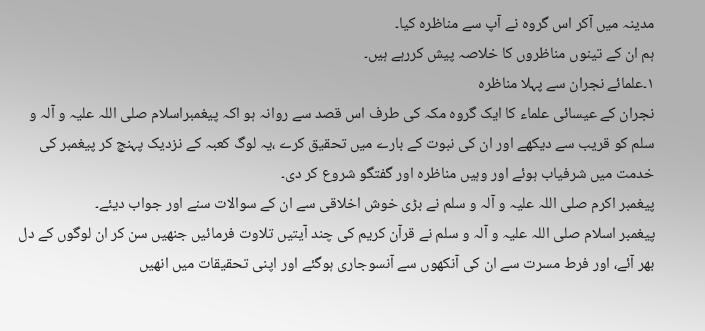مدینہ میں آکر اس گروہ نے آپ سے مناظرہ کیا۔
ہم ان کے تینوں مناظروں کا خلاصہ پیش کررہے ہیں۔
۱۔علمائے نجران سے پہلا مناظرہ
نجران کے عیسائی علماء کا ایک گروہ مکہ کی طرف اس قصد سے روانہ ہو اکہ پیغمبراسلام صلی اللہ علیہ و آلہ و سلم کو قریب سے دیکھے اور ان کی نبوت کے بارے میں تحقیق کرے ،یہ لوگ کعبہ کے نزدیک پہنچ کر پیغمبر کی خدمت میں شرفیاب ہوئے اور وہیں مناظرہ اور گفتگو شروع کر دی۔
پیغمبر اکرم صلی اللہ علیہ و آلہ و سلم نے بڑی خوش اخلاقی سے ان کے سوالات سنے اور جواب دیئے۔
پیغمبر اسلام صلی اللہ علیہ و آلہ و سلم نے قرآن کریم کی چند آیتیں تلاوت فرمائیں جنھیں سن کر ان لوگوں کے دل بھر آئے، اور فرط مسرت سے ان کی آنکھوں سے آنسوجاری ہوگئے اور اپنی تحقیقات میں انھیں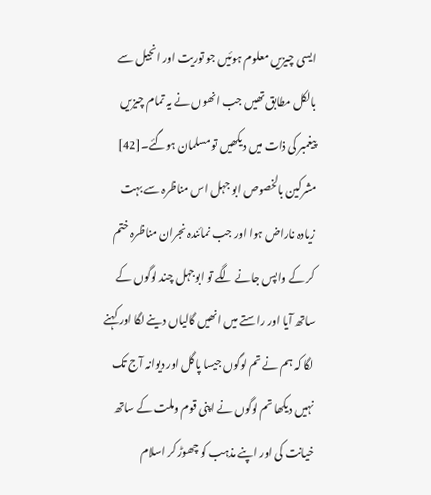ایسی چیزیں معلوم ہوئیں جو توریت اور انجیل سے بالکل مطابق تھیں جب انھوں نے یہ تمام چیزیں پیغمبر کی ذات میں دیکھیں تو مسلمان ہوگئے۔[42]
مشرکین بالخصوص ابو جہل اس مناظرہ سے بہت زیادہ ناراض ہوا اور جب نمائندہ نجران مناظرہ ختم کر کے واپس جانے لگے تو ابوجہل چند لوگوں کے ساتھ آیا اور راستے میں انھیں گالیاں دینے لگا اور کہنے لگا کہ ہم نے تم لوگوں جیسا پاگل اور دیوانہ آج تک نہیں دیکھا تم لوگوں نے اپنی قوم وملت کے ساتھ خیانت کی اور اپنے مذہب کو چھوڑ کر اسلام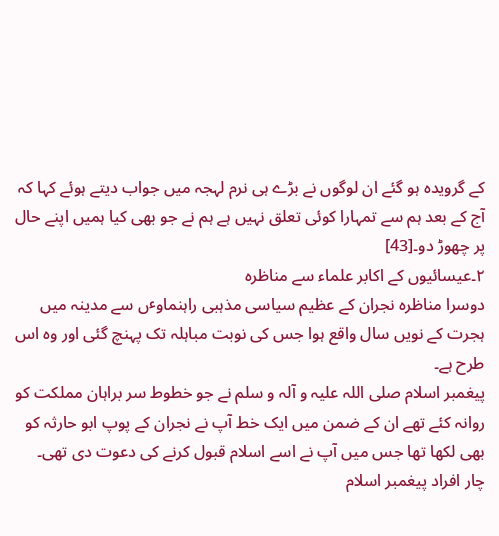کے گرویدہ ہو گئے ان لوگوں نے بڑے ہی نرم لہجہ میں جواب دیتے ہوئے کہا کہ آج کے بعد ہم سے تمہارا کوئی تعلق نہیں ہے ہم نے جو بھی کیا ہمیں اپنے حال پر چھوڑ دو۔[43]
۲۔عیسائیوں کے اکابر علماء سے مناظرہ
دوسرا مناظرہ نجران کے عظیم سیاسی مذہبی راہنماوٴں سے مدینہ میں ہجرت کے نویں سال واقع ہوا جس کی نوبت مباہلہ تک پہنچ گئی اور وہ اس طرح ہے۔
پیغمبر اسلام صلی اللہ علیہ و آلہ و سلم نے جو خطوط سر براہان مملکت کو روانہ کئے تھے ان کے ضمن میں ایک خط آپ نے نجران کے پوپ ابو حارثہ کو بھی لکھا تھا جس میں آپ نے اسے اسلام قبول کرنے کی دعوت دی تھی۔
چار افراد پیغمبر اسلام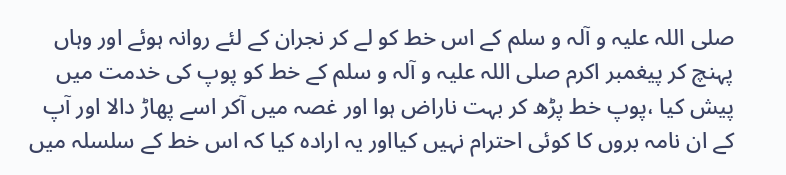صلی اللہ علیہ و آلہ و سلم کے اس خط کو لے کر نجران کے لئے روانہ ہوئے اور وہاں پہنچ کر پیغمبر اکرم صلی اللہ علیہ و آلہ و سلم کے خط کو پوپ کی خدمت میں پیش کیا ،پوپ خط پڑھ کر بہت ناراض ہوا اور غصہ میں آکر اسے پھاڑ دالا اور آپ کے ان نامہ بروں کا کوئی احترام نہیں کیااور یہ ارادہ کیا کہ اس خط کے سلسلہ میں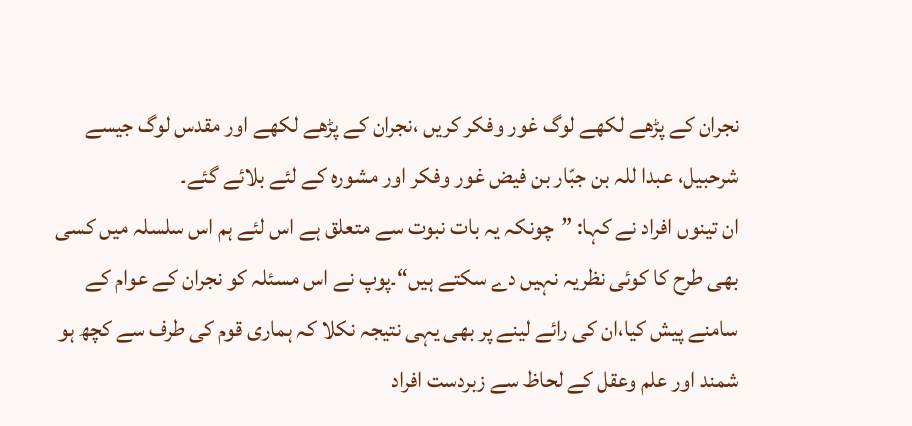نجران کے پڑھے لکھے لوگ غور وفکر کریں ،نجران کے پڑھے لکھے اور مقدس لوگ جیسے شرحبیل، عبدا للہ بن جبّار بن فیض غور وفکر اور مشورہ کے لئے بلائے گئے۔
ان تینوں افراد نے کہا: ”چونکہ یہ بات نبوت سے متعلق ہے اس لئے ہم اس سلسلہ میں کسی بھی طرح کا کوئی نظریہ نہیں دے سکتے ہیں“۔پوپ نے اس مسئلہ کو نجران کے عوام کے سامنے پیش کیا،ان کی رائے لینے پر بھی یہی نتیجہ نکلا کہ ہماری قوم کی طرف سے کچھ ہو شمند اور علم وعقل کے لحاظ سے زبردست افراد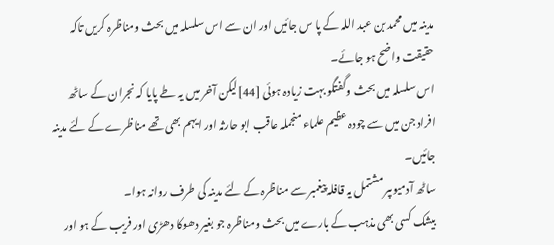مدینہ میں محمد بن عبد اللہ کے پا س جائیں اور ان سے اس سلسلہ میں بحث ومناظرہ کریں تاکہ حقیقت واضح ہو جائے۔
اس سلسلہ میں بحث وگفتگو بہت زیادہ ہوئی [44]لیکن آخر میں یہ طے پایا کہ نجران کے ساٹھ افراد جن میں سے چودہ عظیم علماء منجملہ عاقب ابو حارثہ اور ایہم بھی تھے مناظرے کے لئے مدینہ جائیں۔
ساٹھ آدمیوںپر مشتمل یہ قافلہ پیغمبر سے مناظرہ کے لئے مدینہ کی طرف روانہ ہوا۔
بیشک کسی بھی مذہب کے بارے میں بحث ومناظرہ جو بغیر دھوکا دھڑی اور فریب کے ہو اور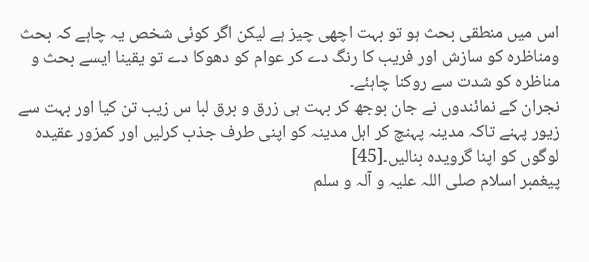اس میں منطقی بحث ہو تو بہت اچھی چیز ہے لیکن اگر کوئی شخص یہ چاہے کہ بحث ومناظرہ کو سازش اور فریب کا رنگ دے کر عوام کو دھوکا دے تو یقینا ایسے بحث و مناظرہ کو شدت سے روکنا چاہئے۔
نجران کے نمائندوں نے جان بوجھ کر بہت ہی زرق و برق لبا س زیب تن کیا اور بہت سے زیور پہنے تاکہ مدینہ پہنچ کر اہل مدینہ کو اپنی طرف جذب کرلیں اور کمزور عقیدہ لوگوں کو اپنا گرویدہ بنالیں۔[45]
پیغمبر اسلام صلی اللہ علیہ و آلہ و سلم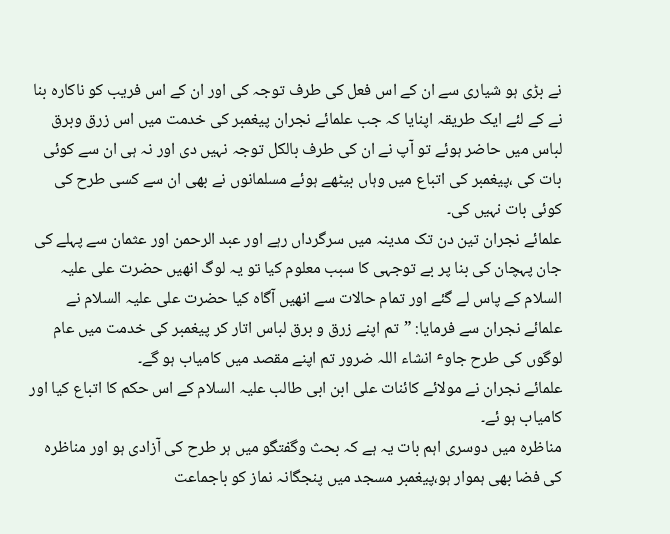نے بڑی ہو شیاری سے ان کے اس فعل کی طرف توجہ کی اور ان کے اس فریب کو ناکارہ بنا نے کے لئے ایک طریقہ اپنایا کہ جب علمائے نجران پیغمبر کی خدمت میں اس زرق وبرق لباس میں حاضر ہوئے تو آپ نے ان کی طرف بالکل توجہ نہیں دی اور نہ ہی ان سے کوئی بات کی ،پیغمبر کی اتباع میں وہاں بیٹھے ہوئے مسلمانوں نے بھی ان سے کسی طرح کی کوئی بات نہیں کی۔
علمائے نجران تین دن تک مدینہ میں سرگرداں رہے اور عبد الرحمن اور عثمان سے پہلے کی جان پہچان کی بنا پر بے توجہی کا سبب معلوم کیا تو یہ لوگ انھیں حضرت علی علیہ السلام کے پاس لے گئے اور تمام حالات سے انھیں آگاہ کیا حضرت علی علیہ السلام نے علمائے نجران سے فرمایا: ”تم اپنے زرق و برق لباس اتار کر پیغمبر کی خدمت میں عام لوگوں کی طرح جاوٴ انشاء اللہ ضرور تم اپنے مقصد میں کامیاب ہو گے۔
علمائے نجران نے مولائے کائنات علی ابن ابی طالب علیہ السلام کے اس حکم کا اتباع کیا اور کامیاب ہو ئے۔
مناظرہ میں دوسری اہم بات یہ ہے کہ بحث وگفتگو میں ہر طرح کی آزادی ہو اور مناظرہ کی فضا بھی ہموار ہو،پیغمبر مسجد میں پنجگانہ نماز کو باجماعت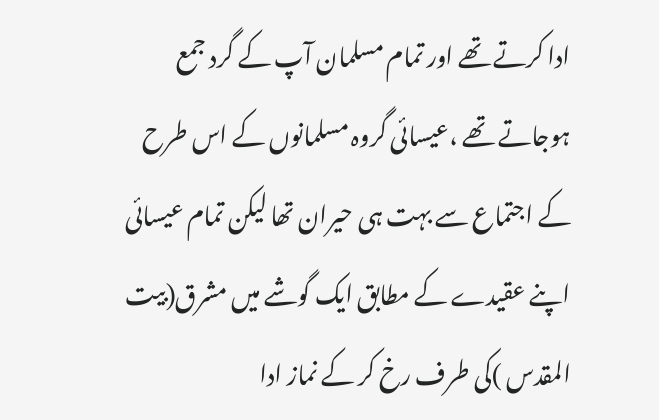ادا کرتے تھے اور تمام مسلمان آپ کے گرد جمع ہوجاتے تھے ،عیسائی گروہ مسلمانوں کے اس طرح کے اجتماع سے بہت ہی حیران تھا لیکن تمام عیسائی اپنے عقیدے کے مطابق ایک گوشے میں مشرق(بیت المقدس )کی طرف رخ کر کے نماز ادا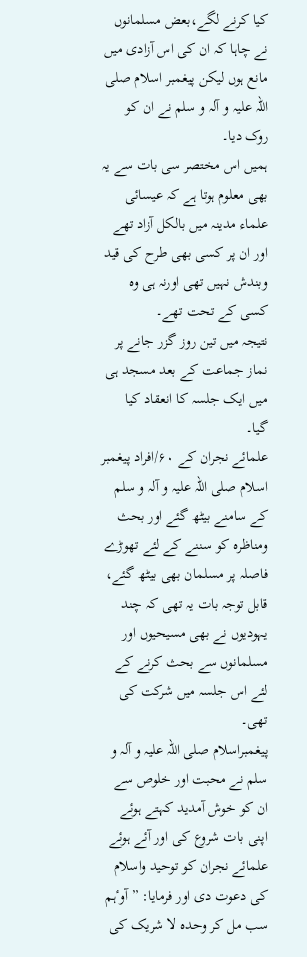کیا کرنے لگے،بعض مسلمانوں نے چاہا کہ ان کی اس آزادی میں مانع ہوں لیکن پیغمبر اسلام صلی اللہ علیہ و آلہ و سلم نے ان کو روک دیا۔
ہمیں اس مختصر سی بات سے یہ بھی معلوم ہوتا ہے کہ عیسائی علماء مدینہ میں بالکل آزاد تھے اور ان پر کسی بھی طرح کی قید وبندش نہیں تھی اورنہ ہی وہ کسی کے تحت تھے۔
نتیجہ میں تین روز گزر جانے پر نماز جماعت کے بعد مسجد ہی میں ایک جلسہ کا انعقاد کیا گیا۔
علمائے نجران کے ۶۰/افراد پیغمبر اسلام صلی اللہ علیہ و آلہ و سلم کے سامنے بیٹھ گئے اور بحث ومناظرہ کو سننے کے لئے تھوڑے فاصلہ پر مسلمان بھی بیٹھ گئے، قابل توجہ بات یہ تھی کہ چند یہودیوں نے بھی مسیحیوں اور مسلمانوں سے بحث کرنے کے لئے اس جلسہ میں شرکت کی تھی۔
پیغمبراسلام صلی اللہ علیہ و آلہ و سلم نے محبت اور خلوص سے ان کو خوش آمدید کہتے ہوئے اپنی بات شروع کی اور آئے ہوئے علمائے نجران کو توحید واسلام کی دعوت دی اور فرمایا: ”آوٴہم سب مل کر وحدہ لا شریک کی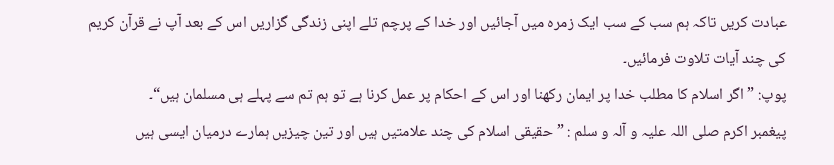عبادت کریں تاکہ ہم سب کے سب ایک زمرہ میں آجائیں اور خدا کے پرچم تلے اپنی زندگی گزاریں اس کے بعد آپ نے قرآن کریم کی چند آیات تلاوت فرمائیں۔
پوپ: ”اگر اسلام کا مطلب خدا پر ایمان رکھنا اور اس کے احکام پر عمل کرنا ہے تو ہم تم سے پہلے ہی مسلمان ہیں“۔
پیغمبر اکرم صلی اللہ علیہ و آلہ و سلم : ”حقیقی اسلام کی چند علامتیں ہیں اور تین چیزیں ہمارے درمیان ایسی ہیں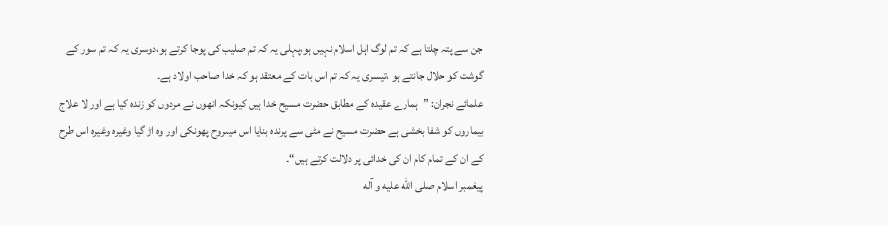جن سے پتہ چلتا ہے کہ تم لوگ اہل اسلام نہیں ہو،پہلی یہ کہ تم صلیب کی پوجا کرتے ہو،دوسری یہ کہ تم سور کے گوشت کو حلال جانتے ہو ،تیسری یہ کہ تم اس بات کے معتقد ہو کہ خدا صاحب اولاد ہے۔
علمائے نجران: ”ہمارے عقیدہ کے مطابق حضرت مسیح خدا ہیں کیونکہ انھوں نے مردوں کو زندہ کیا ہے اور لا علاج بیماروں کو شفا بخشی ہے حضرت مسیح نے مٹی سے پرندہ بنایا اس میںروح پھونکی اور وہ اڑ گیا وغیرہ وغیرہ اس طرح کے ان کے تمام کام ان کی خدائی پر دلالت کرتے ہیں“۔
پیغمبر اسلام صلی الله علیه و آله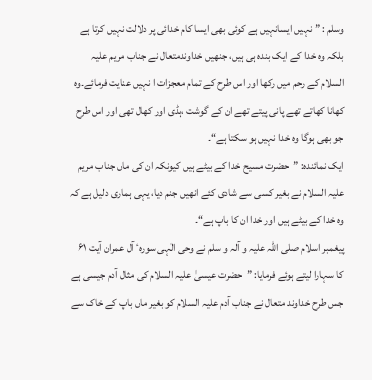وسلم : ”نہیں ایسانہیں ہے کوئی بھی ایسا کام خدائی پر دلالت نہیں کرتا ہے بلکہ وہ خدا کے ایک بندہ ہی ہیں، جنھیں خداوندمتعال نے جناب مریم علیہ السلام کے رحم میں رکھا اور اس طرح کے تمام معجزات ا نہیں عنایت فرمائے۔وہ کھانا کھاتے تھے پانی پیتے تھے ان کے گوشت ،ہڈی اور کھال تھی اور اس طرح جو بھی ہوگا وہ خدا نہیں ہو سکتا ہے“۔
ایک نمائندہ: ”حضرت مسیح خدا کے بیٹے ہیں کیونکہ ان کی ماں جناب مریم علیہ السلام نے بغیر کسی سے شادی کئے انھیں جنم دیا، یہی ہماری دلیل ہے کہ وہ خدا کے بیٹے ہیں اور خدا ان کا باپ ہے“۔
پیغمبر اسلام صلی اللہ علیہ و آلہ و سلم نے وحی الٰہی سورہٴ آل عمران آیت ۶۱ کا سہارا لیتے ہوئے فرمایا: ”حضرت عیسیٰ علیہ السلام کی مثال آدم جیسی ہے جس طرح خداوند متعال نے جناب آدم علیہ السلام کو بغیر ماں باپ کے خاک سے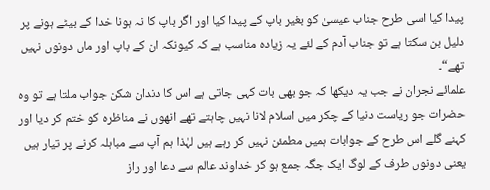پیدا کیا اسی طرح جناب عیسیٰ کو بغیر باپ کے پیدا کیا اور اگر باپ کا نہ ہونا خدا کے بیٹے ہونے پر دلیل بن سکتا ہے تو جناب آدم کے لئے یہ زیادہ مناسب ہے کہ کیونکہ ان کے باپ اور ماں دونوں نہیں تھے“۔
علمائے نجران نے جب یہ دیکھا کہ جو بھی بات کہی جاتی ہے اس کا دندان شکن جواب ملتا ہے تو وہ حضرات جو ریاست دنیا کے چکر میں اسلام لانا نہیں چاہتے تھے انھوں نے مناظرہ کو ختم کر دیا اور کہنے گلے اس طرح کے جوابات ہمیں مطمئن نہیں کر رہے ہیں لہٰذا ہم آپ سے مباہلہ کرنے پر تیار ہیں یعنی دونوں طرف کے لوگ ایک جگہ جمع ہو کر خداوند عالم سے دعا اور راز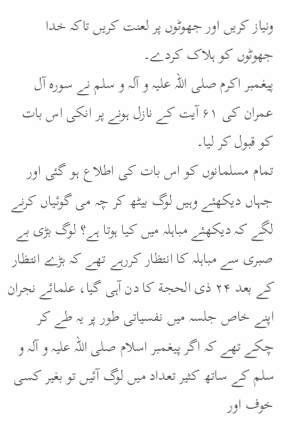ونیاز کریں اور جھوٹوں پر لعنت کریں تاکہ خدا جھوٹوں کو ہلاک کردے۔
پیغمبر اکرم صلی اللہ علیہ و آلہ و سلم نے سورہ آل عمران کی ۶۱ آیت کے نازل ہونے پر انکی اس بات کو قبول کر لیا۔
تمام مسلمانوں کو اس بات کی اطلاع ہو گئی اور جہاں دیکھئے وہیں لوگ بیٹھ کر چہ می گوئیاں کرنے لگے کہ دیکھئے مباہلہ میں کیا ہوتا ہے؟ لوگ بڑی بے صبری سے مباہلہ کا انتظار کررہے تھے کہ بڑے انتظار کے بعد ۲۴ ذی الحجة کا دن آہی گیا، علمائے نجران اپنے خاص جلسہ میں نفسیاتی طور پر یہ طے کر چکے تھے کہ اگر پیغمبر اسلام صلی اللہ علیہ و آلہ و سلم کے ساتھ کثیر تعداد میں لوگ آئیں تو بغیر کسی خوف اور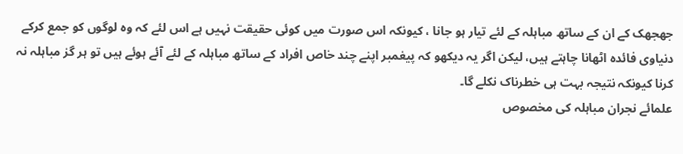جھجھک کے ان کے ساتھ مباہلہ کے لئے تیار ہو جانا ، کیونکہ اس صورت میں کوئی حقیقت نہیں ہے اس لئے کہ وہ لوگوں کو جمع کرکے دنیاوی فائدہ اٹھانا چاہتے ہیں، لیکن اگر یہ دیکھو کہ پیغمبر اپنے چند خاص افراد کے ساتھ مباہلہ کے لئے آئے ہوئے ہیں تو ہر گز مباہلہ نہ کرنا کیونکہ نتیجہ بہت ہی خطرناک نکلے گا۔
علمائے نجران مباہلہ کی مخصوص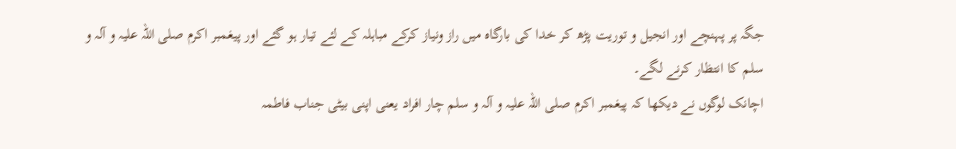جگہ پر پہنچے اور انجیل و توریت پڑھ کر خدا کی بارگاہ میں راز ونیاز کرکے مباہلہ کے لئے تیار ہو گئے اور پیغمبر اکرم صلی اللہ علیہ و آلہ و سلم کا انتظار کرنے لگے۔
اچانک لوگوں نے دیکھا کہ پیغمبر اکرم صلی اللہ علیہ و آلہ و سلم چار افراد یعنی اپنی بیٹی جناب فاطمہ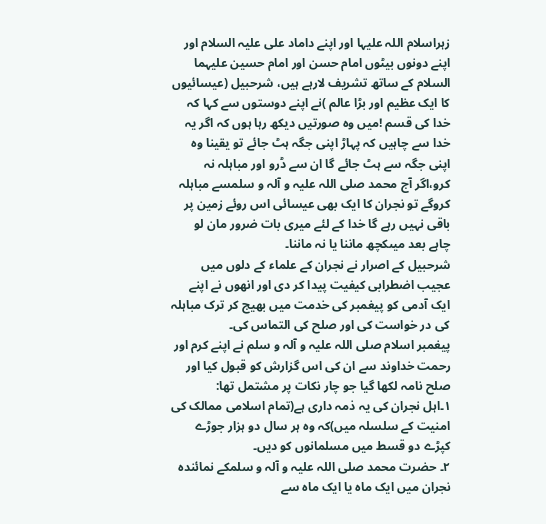زہراسلام اللہ علیہا اور اپنے داماد علی علیہ السلام اور اپنے دونوں بیٹوں امام حسن اور امام حسین علیہما السلام کے ساتھ تشریف لارہے ہیں، شرحبیل (عیسائیوں کا ایک عظیم اور بڑا عالم )نے اپنے دوستوں سے کہا کہ خدا کی قسم !میں وہ صورتیں دیکھ رہا ہوں کہ اگر یہ خدا سے چاہیں کہ پہاڑ اپنی جگہ ہٹ جائے تو یقینا وہ اپنی جگہ سے ہٹ جائے گا ان سے ڈرو اور مباہلہ نہ کرو،اگر آج محمد صلی اللہ علیہ و آلہ و سلمسے مباہلہ کروگے تو نجران کا ایک بھی عیسائی اس روئے زمین پر باقی نہیں رہے گا خدا کے لئے میری بات ضرور مان لو چاہے بعد میںکچھ ماننا یا نہ ماننا۔
شرحبیل کے اصرار نے نجران کے علماء کے دلوں میں عجیب اضطرابی کیفیت پیدا کر دی اور انھوں نے اپنے ایک آدمی کو پیغمبر کی خدمت میں بھیج کر ترک مباہلہ کی در خواست کی اور صلح کی التماس کی۔
پیغمبر اسلام صلی اللہ علیہ و آلہ و سلم نے اپنے کرم اور رحمت خداوند سے ان کی اس گزارش کو قبول کیا اور صلح نامہ لکھا گیا جو چار نکات پر مشتمل تھا:
۱۔اہل نجران کی یہ ذمہ داری ہے(تمام اسلامی ممالک کی امنیت کے سلسلہ میں)کہ وہ ہر سال دو ہزار جوڑے کپڑے دو قسط میں مسلمانوں کو دیں۔
۲۔ حضرت محمد صلی اللہ علیہ و آلہ و سلمکے نمائندہ نجران میں ایک ماہ یا ایک ماہ سے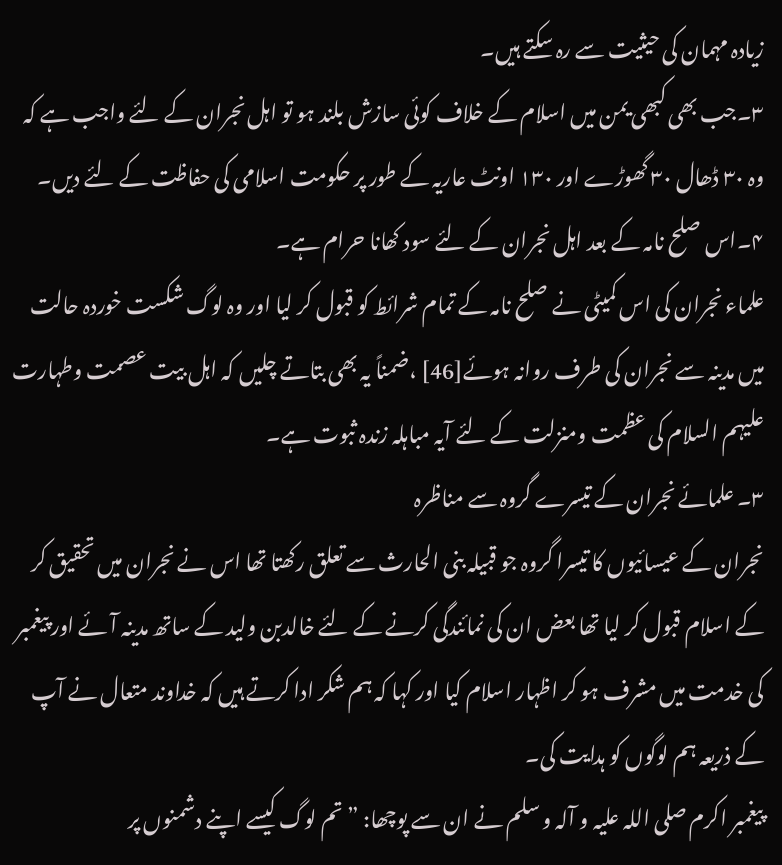زیادہ مہمان کی حیثیت سے رہ سکتے ہیں۔
۳۔جب بھی کبھی یمن میں اسلام کے خلاف کوئی سازش بلند ہو تو اہل نجران کے لئے واجب ہے کہ وہ ۳۰ ڈھال ۳۰ گھوڑے اور ۱۳۰ اونٹ عاریہ کے طور پر حکومت اسلامی کی حفاظت کے لئے دیں۔
۴۔اس صلح نامہ کے بعد اہل نجران کے لئے سود کھانا حرام ہے۔
علماء نجران کی اس کمیٹی نے صلح نامہ کے تمام شرائط کو قبول کر لیا اور وہ لوگ شکست خوردہ حالت میں مدینہ سے نجران کی طرف روانہ ہوئے[46] ،ضمناً یہ بھی بتاتے چلیں کہ اہل بیت عصمت وطہارت علیہم السلام کی عظمت ومنزلت کے لئے آیہ مباہلہ زندہ ثبوت ہے۔
۳۔ علمائے نجران کے تیسرے گروہ سے مناظرہ
نجران کے عیسائیوں کا تیسرا گروہ جو قبیلہ بنی الحارث سے تعلق رکھتا تھا اس نے نجران میں تحقیق کر کے اسلام قبول کر لیا تھا بعض ان کی نمائندگی کرنے کے لئے خالدبن ولید کے ساتھ مدینہ آئے اور پیغمبر کی خدمت میں مشرف ہو کر اظہار اسلام کیا اور کہا کہ ہم شکر ادا کرتے ہیں کہ خداوند متعال نے آپ کے ذریعہ ہم لوگوں کو ہدایت کی۔
پیغمبر اکرم صلی اللہ علیہ و آلہ و سلم نے ان سے پوچھا: ”تم لوگ کیسے اپنے دشمنوں پر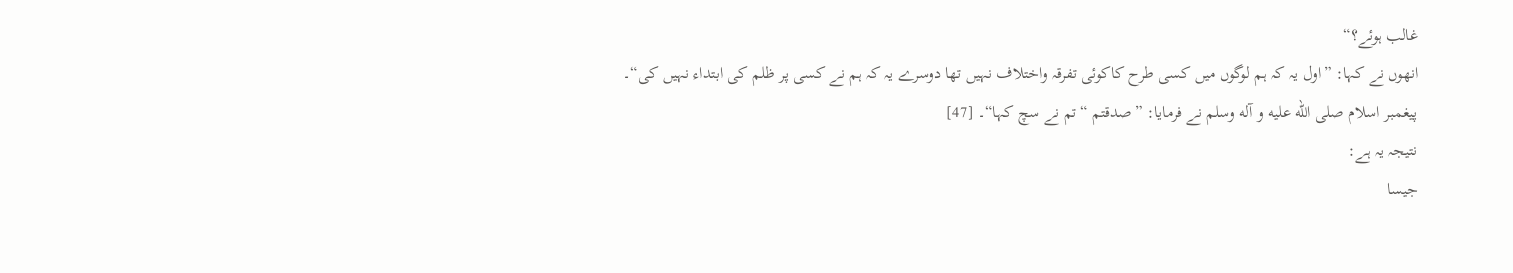غالب ہوئے؟“
انھوں نے کہا: ”اول یہ کہ ہم لوگوں میں کسی طرح کاکوئی تفرقہ واختلاف نہیں تھا دوسرے یہ کہ ہم نے کسی پر ظلم کی ابتداء نہیں کی“۔
پیغمبر اسلام صلی الله علیه و آله وسلم نے فرمایا: ”صدقتم “تم نے سچ کہا“۔ [47]
نتیجہ یہ ہے:
جیسا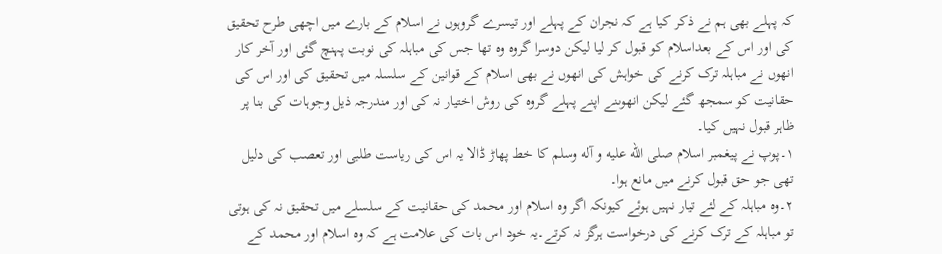کہ پہلے بھی ہم نے ذکر کیا ہے کہ نجران کے پہلے اور تیسرے گروہوں نے اسلام کے بارے میں اچھی طرح تحقیق کی اور اس کے بعداسلام کو قبول کر لیا لیکن دوسرا گروہ وہ تھا جس کی مباہلہ کی نوبت پہنچ گئی اور آخر کار انھوں نے مباہلہ ترک کرنے کی خواہش کی انھوں نے بھی اسلام کے قوانین کے سلسلہ میں تحقیق کی اور اس کی حقانیت کو سمجھ گئے لیکن انھوںنے اپنے پہلے گروہ کی روش اختیار نہ کی اور مندرجہ ذیل وجوہات کی بنا پر ظاہر قبول نہیں کیا۔
۱۔پوپ نے پیغمبر اسلام صلی الله علیه و آله وسلم کا خط پھاڑ ڈالا یہ اس کی ریاست طلبی اور تعصب کی دلیل تھی جو حق قبول کرنے میں مانع ہوا۔
۲۔وہ مباہلہ کے لئے تیار نہیں ہوئے کیونکہ اگر وہ اسلام اور محمد کی حقانیت کے سلسلے میں تحقیق نہ کی ہوتی تو مباہلہ کے ترک کرنے کی درخواست ہرگز نہ کرتے۔یہ خود اس بات کی علامت ہے کہ وہ اسلام اور محمد کے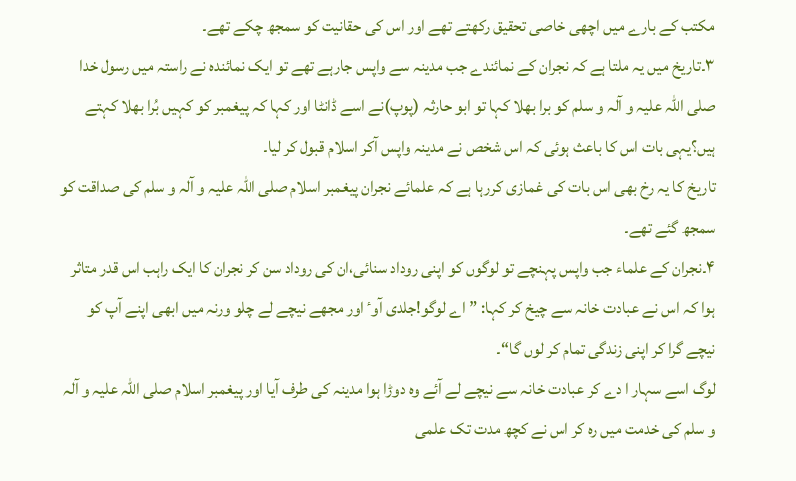مکتب کے بارے میں اچھی خاصی تحقیق رکھتے تھے اور اس کی حقانیت کو سمجھ چکے تھے۔
۳۔تاریخ میں یہ ملتا ہے کہ نجران کے نمائندے جب مدینہ سے واپس جارہے تھے تو ایک نمائندہ نے راستہ میں رسول خدا صلی اللہ علیہ و آلہ و سلم کو برا بھلا کہا تو ابو حارثہ (پوپ)نے اسے ڈانٹا اور کہا کہ پیغمبر کو کہیں بُرا بھلا کہتے ہیں؟یہی بات اس کا باعث ہوئی کہ اس شخص نے مدینہ واپس آکر اسلام قبول کر لیا۔
تاریخ کا یہ رخ بھی اس بات کی غمازی کررہا ہے کہ علمائے نجران پیغمبر اسلام صلی اللہ علیہ و آلہ و سلم کی صداقت کو سمجھ گئے تھے۔
۴۔نجران کے علماء جب واپس پہنچے تو لوگوں کو اپنی روداد سنائی،ان کی روداد سن کر نجران کا ایک راہب اس قدر متاثر ہوا کہ اس نے عبادت خانہ سے چیخ کر کہا: ”اے لوگو!جلدی آوٴ اور مجھے نیچے لے چلو ورنہ میں ابھی اپنے آپ کو نیچے گرا کر اپنی زندگی تمام کر لوں گا“۔
لوگ اسے سہار ا دے کر عبادت خانہ سے نیچے لے آئے وہ دوڑا ہوا مدینہ کی طرف آیا اور پیغمبر اسلام صلی اللہ علیہ و آلہ و سلم کی خدمت میں رہ کر اس نے کچھ مدت تک علمی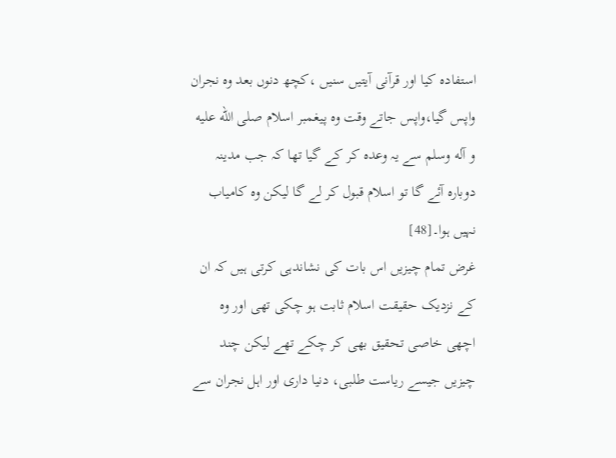استفادہ کیا اور قرآنی آیتیں سنیں ،کچھ دنوں بعد وہ نجران واپس گیا،واپس جاتے وقت وہ پیغمبر اسلام صلی الله علیه و آله وسلم سے یہ وعدہ کر کے گیا تھا کہ جب مدینہ دوبارہ آئے گا تو اسلام قبول کر لے گا لیکن وہ کامیاب نہیں ہوا۔[48]
غرض تمام چیزیں اس بات کی نشاندہی کرتی ہیں کہ ان کے نزدیک حقیقت اسلام ثابت ہو چکی تھی اور وہ اچھی خاصی تحقیق بھی کر چکے تھے لیکن چند چیزیں جیسے ریاست طلبی، دنیا داری اور اہل نجران سے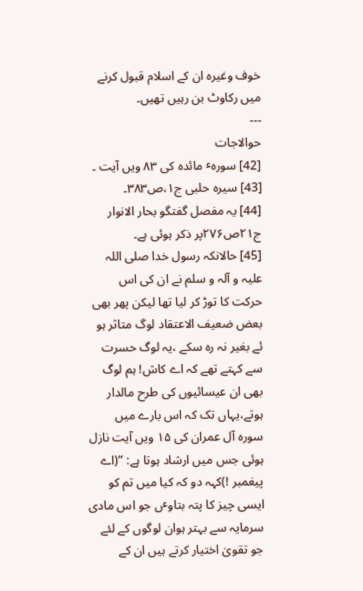خوف وغیرہ ان کے اسلام قبول کرنے میں رکاوٹ بن رہیں تھیں۔
---
حوالاجات
[42] سورہٴ مائدہ کی ۸۳ ویں آیت ۔
[43] سیرہ حلبی ج۱،ص۳۸۳۔
[44] یہ مفصل گفتگو بحار الانوار ج۲۱ص۲۷۶پر ذکر ہوئی ہے۔
[45] حالانکہ رسول خدا صلی اللہ علیہ و آلہ و سلم نے ان کی اس حرکت کا توڑ کر لیا تھا لیکن پھر بھی بعض ضعیف الاعتقاد لوگ متاثر ہو ئے بغیر نہ رہ سکے ،یہ لوگ حسرت سے کہتے تھے کہ اے کاش! ہم لوگ بھی ان عیسائیوں کی طرح مالدار ہوتے،یہاں تک کہ اس بارے میں سورہ آل عمران کی ۱۵ ویں آیت نازل ہوئی جس میں ارشاد ہوتا ہے: ”(اے پیغمبر !)کہہ دو کہ کیا میں تم کو ایسی چیز کا پتہ بتاوٴں جو اس مادی سرمایہ سے بہتر ہوان لوگوں کے لئے جو تقویٰ اختیار کرتے ہیں ان کے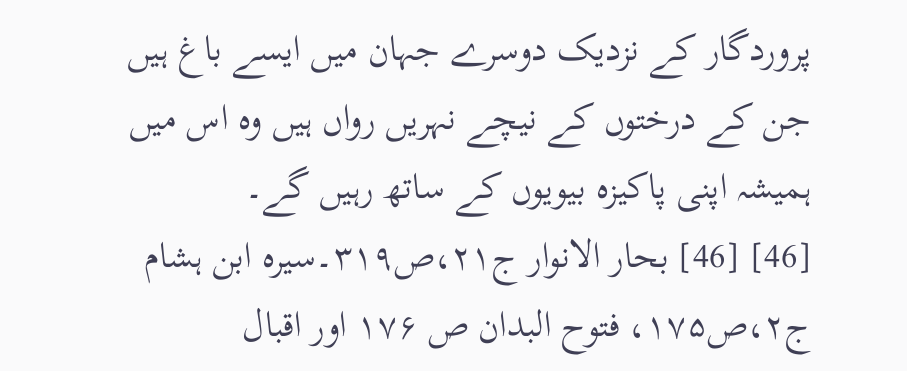پروردگار کے نزدیک دوسرے جہان میں ایسے باغ ہیں جن کے درختوں کے نیچے نہریں رواں ہیں وہ اس میں ہمیشہ اپنی پاکیزہ بیویوں کے ساتھ رہیں گے۔
[46] [46] بحار الانوار ج۲۱،ص۳۱۹۔سیرہ ابن ہشام ج۲،ص۱۷۵، فتوح البدان ص ۱۷۶ اور اقبال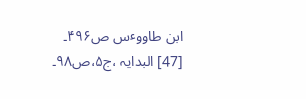ابن طاووٴس ص۴۹۶۔
[47] البدایہ ،ج۵،ص۹۸۔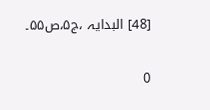[48] البدایہ ،ج۵،ص۵۵۔

0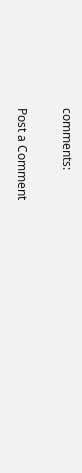comments:

Post a Comment